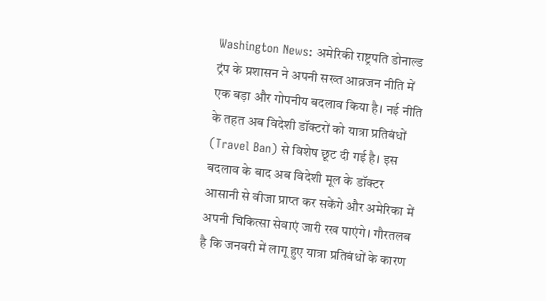Washington News: अमेरिकी राष्ट्रपति डोनाल्ड ट्रंप के प्रशासन ने अपनी सख्त आव्रजन नीति में एक बड़ा और गोपनीय बदलाव किया है। नई नीति के तहत अब विदेशी डॉक्टरों को यात्रा प्रतिबंधों (Travel Ban) से विशेष छूट दी गई है। इस बदलाव के बाद अब विदेशी मूल के डॉक्टर आसानी से वीजा प्राप्त कर सकेंगे और अमेरिका में अपनी चिकित्सा सेवाएं जारी रख पाएंगे। गौरतलब है कि जनवरी में लागू हुए यात्रा प्रतिबंधों के कारण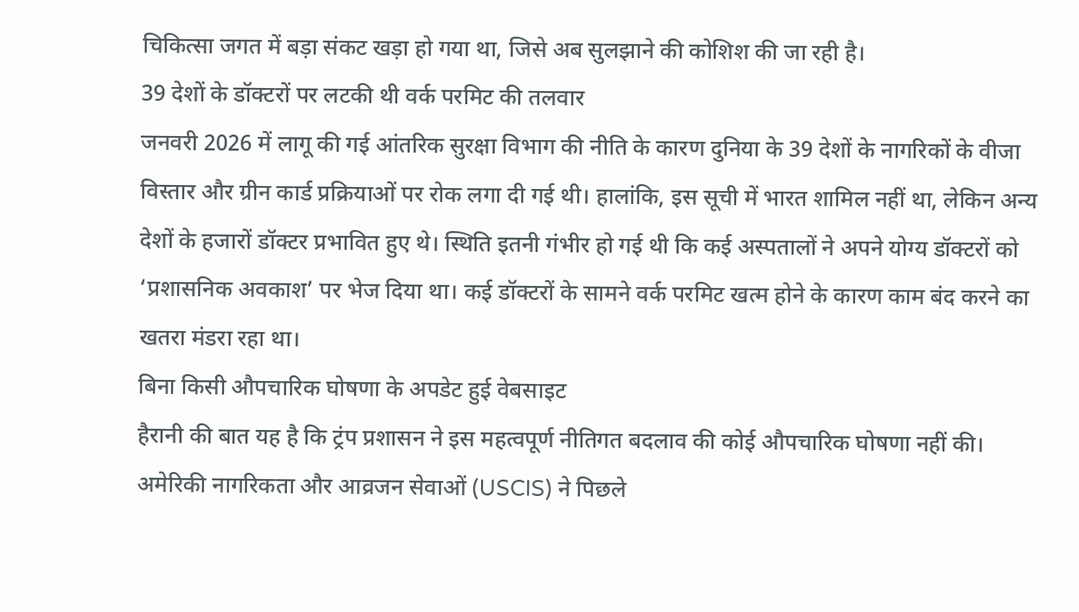चिकित्सा जगत में बड़ा संकट खड़ा हो गया था, जिसे अब सुलझाने की कोशिश की जा रही है।
39 देशों के डॉक्टरों पर लटकी थी वर्क परमिट की तलवार
जनवरी 2026 में लागू की गई आंतरिक सुरक्षा विभाग की नीति के कारण दुनिया के 39 देशों के नागरिकों के वीजा विस्तार और ग्रीन कार्ड प्रक्रियाओं पर रोक लगा दी गई थी। हालांकि, इस सूची में भारत शामिल नहीं था, लेकिन अन्य देशों के हजारों डॉक्टर प्रभावित हुए थे। स्थिति इतनी गंभीर हो गई थी कि कई अस्पतालों ने अपने योग्य डॉक्टरों को ‘प्रशासनिक अवकाश’ पर भेज दिया था। कई डॉक्टरों के सामने वर्क परमिट खत्म होने के कारण काम बंद करने का खतरा मंडरा रहा था।
बिना किसी औपचारिक घोषणा के अपडेट हुई वेबसाइट
हैरानी की बात यह है कि ट्रंप प्रशासन ने इस महत्वपूर्ण नीतिगत बदलाव की कोई औपचारिक घोषणा नहीं की। अमेरिकी नागरिकता और आव्रजन सेवाओं (USCIS) ने पिछले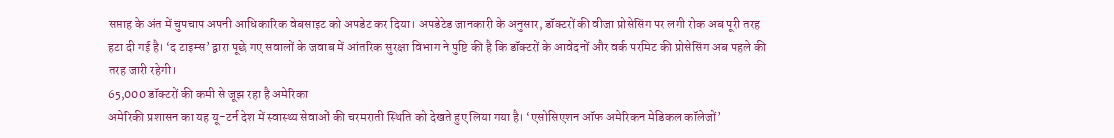सप्ताह के अंत में चुपचाप अपनी आधिकारिक वेबसाइट को अपडेट कर दिया। अपडेटेड जानकारी के अनुसार, डॉक्टरों की वीजा प्रोसेसिंग पर लगी रोक अब पूरी तरह हटा दी गई है। ‘द टाइम्स’ द्वारा पूछे गए सवालों के जवाब में आंतरिक सुरक्षा विभाग ने पुष्टि की है कि डॉक्टरों के आवेदनों और वर्क परमिट की प्रोसेसिंग अब पहले की तरह जारी रहेगी।
65,000 डॉक्टरों की कमी से जूझ रहा है अमेरिका
अमेरिकी प्रशासन का यह यू-टर्न देश में स्वास्थ्य सेवाओं की चरमराती स्थिति को देखते हुए लिया गया है। ‘एसोसिएशन ऑफ अमेरिकन मेडिकल कॉलेजों’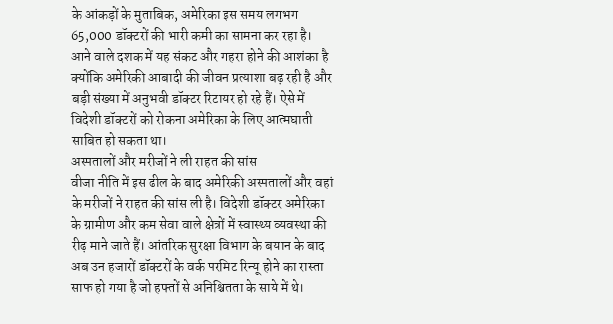के आंकड़ों के मुताबिक, अमेरिका इस समय लगभग 65,000 डॉक्टरों की भारी कमी का सामना कर रहा है। आने वाले दशक में यह संकट और गहरा होने की आशंका है क्योंकि अमेरिकी आबादी की जीवन प्रत्याशा बढ़ रही है और बड़ी संख्या में अनुभवी डॉक्टर रिटायर हो रहे हैं। ऐसे में विदेशी डॉक्टरों को रोकना अमेरिका के लिए आत्मघाती साबित हो सकता था।
अस्पतालों और मरीजों ने ली राहत की सांस
वीजा नीति में इस ढील के बाद अमेरिकी अस्पतालों और वहां के मरीजों ने राहत की सांस ली है। विदेशी डॉक्टर अमेरिका के ग्रामीण और कम सेवा वाले क्षेत्रों में स्वास्थ्य व्यवस्था की रीढ़ माने जाते हैं। आंतरिक सुरक्षा विभाग के बयान के बाद अब उन हजारों डॉक्टरों के वर्क परमिट रिन्यू होने का रास्ता साफ हो गया है जो हफ्तों से अनिश्चितता के साये में थे।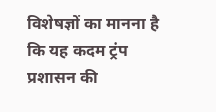विशेषज्ञों का मानना है कि यह कदम ट्रंप प्रशासन की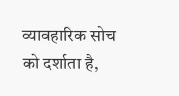व्यावहारिक सोच को दर्शाता है,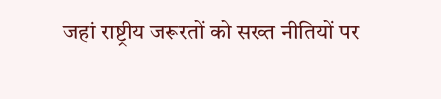जहां राष्ट्रीय जरूरतों को सख्त नीतियों पर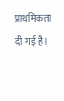प्राथमिकता दी गई है।